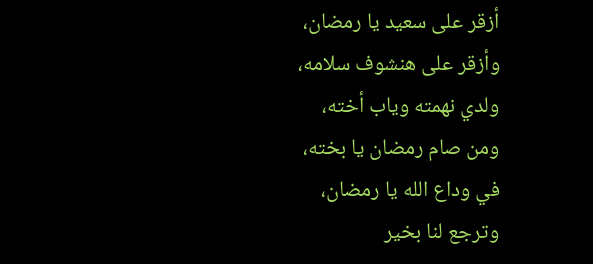أزقر على سعيد يا رمضان،
وأزقر على هنشوف سلامه،
ولدي نهمته وياب أخته،
ومن صام رمضان يا بخته،
في وداع الله يا رمضان،
وترجع لنا بخير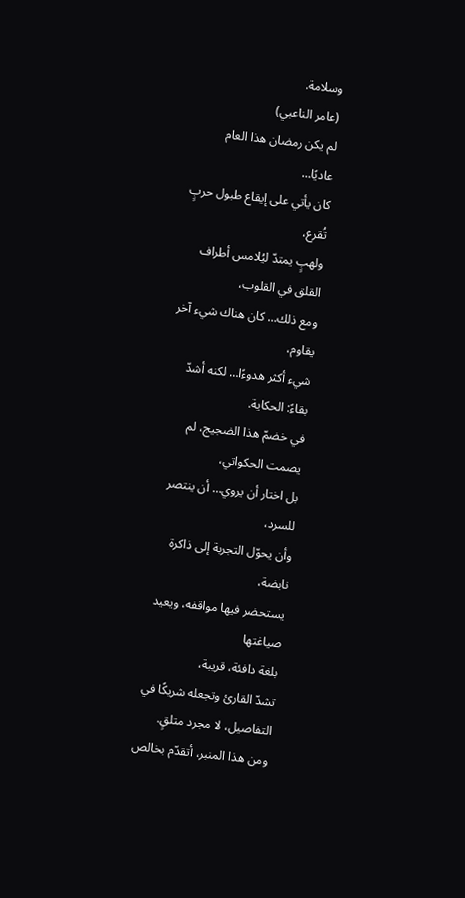وسلامة.
(عامر الناعبي)
لم يكن رمضان هذا العام عاديًا…
كان يأتي على إيقاع طبول حربٍ تُقرع،
ولهبٍ يمتدّ ليُلامس أطراف القلق في القلوب،
ومع ذلك… كان هناك شيء آخر يقاوم،
شيء أكثر هدوءًا… لكنه أشدّ بقاءً: الحكاية.
في خضمّ هذا الضجيج، لم يصمت الحكواتي،
بل اختار أن يروي… أن ينتصر للسرد،
وأن يحوّل التجربة إلى ذاكرة نابضة،
يستحضر فيها مواقفه، ويعيد صياغتها
بلغة دافئة، قريبة،
تشدّ القارئ وتجعله شريكًا في التفاصيل، لا مجرد متلقٍ.
ومن هذا المنبر، أتقدّم بخالص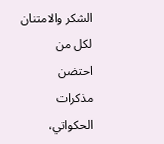الشكر والامتنان
لكل من احتضن مذكرات الحكواتي،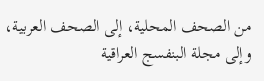من الصحف المحلية، إلى الصحف العربية،
وإلى مجلة البنفسج العراقية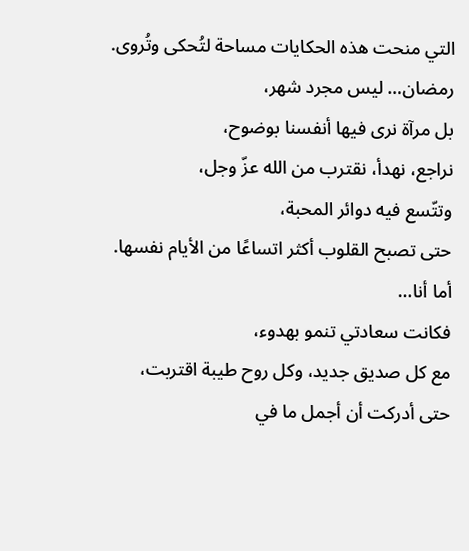التي منحت هذه الحكايات مساحة لتُحكى وتُروى.
رمضان… ليس مجرد شهر،
بل مرآة نرى فيها أنفسنا بوضوح،
نراجع، نهدأ، نقترب من الله عزّ وجل،
وتتّسع فيه دوائر المحبة،
حتى تصبح القلوب أكثر اتساعًا من الأيام نفسها.
أما أنا…
فكانت سعادتي تنمو بهدوء،
مع كل صديق جديد، وكل روح طيبة اقتربت،
حتى أدركت أن أجمل ما في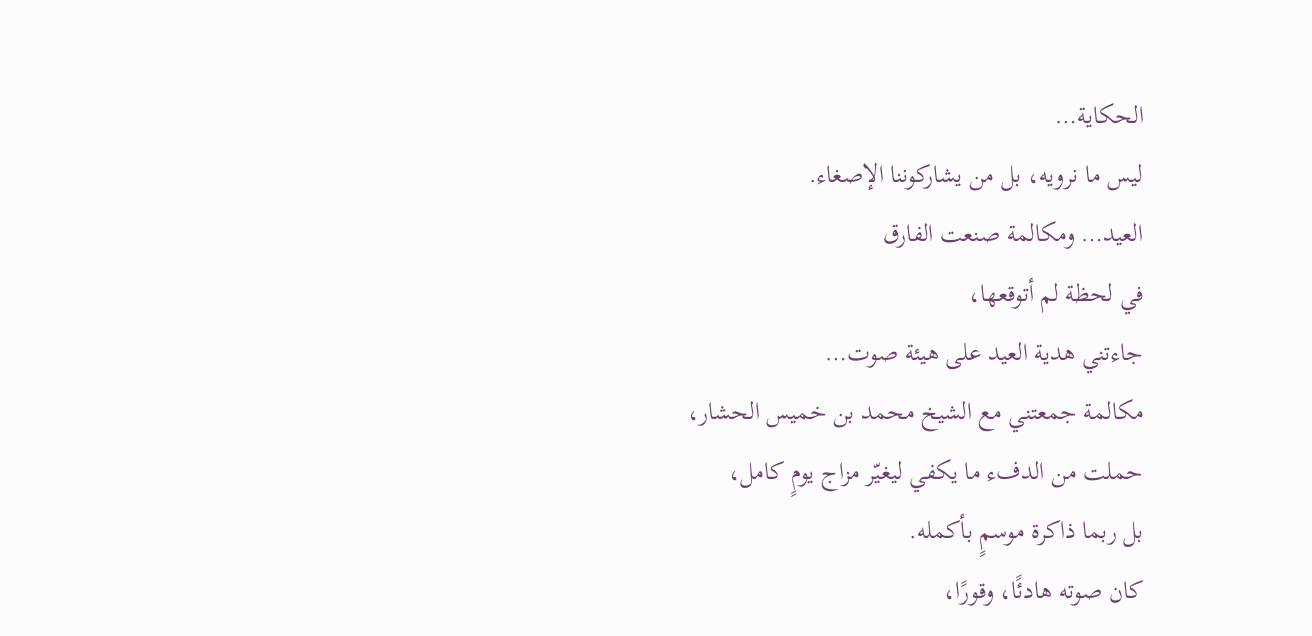الحكاية…
ليس ما نرويه، بل من يشاركوننا الإصغاء.
العيد… ومكالمة صنعت الفارق
في لحظة لم أتوقعها،
جاءتني هدية العيد على هيئة صوت…
مكالمة جمعتني مع الشيخ محمد بن خميس الحشار،
حملت من الدفء ما يكفي ليغيّر مزاج يومٍ كامل،
بل ربما ذاكرة موسمٍ بأكمله.
كان صوته هادئًا، وقورًا،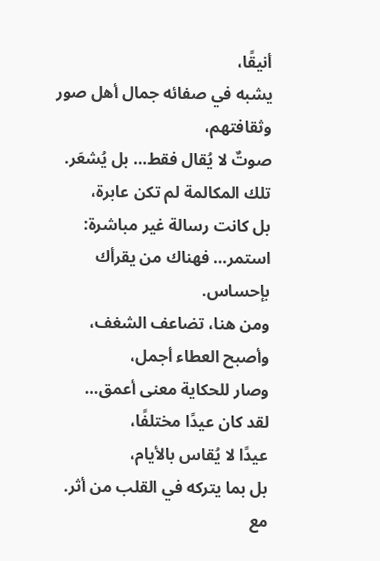أنيقًا،
يشبه في صفائه جمال أهل صور وثقافتهم،
صوتٌ لا يُقال فقط… بل يُشعَر.
تلك المكالمة لم تكن عابرة،
بل كانت رسالة غير مباشرة:
استمر… فهناك من يقرأك بإحساس.
ومن هنا، تضاعف الشغف،
وأصبح العطاء أجمل،
وصار للحكاية معنى أعمق…
لقد كان عيدًا مختلفًا،
عيدًا لا يُقاس بالأيام،
بل بما يتركه في القلب من أثر.
مع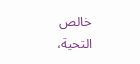خالص التحية،